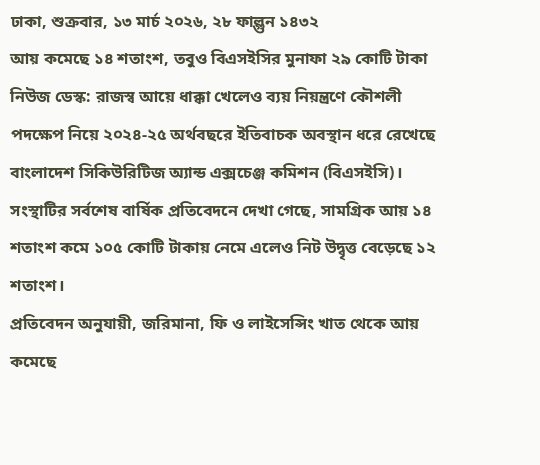ঢাকা, শুক্রবার, ১৩ মার্চ ২০২৬, ২৮ ফাল্গুন ১৪৩২
আয় কমেছে ১৪ শতাংশ, তবুও বিএসইসির মুনাফা ২৯ কোটি টাকা
নিউজ ডেস্ক: রাজস্ব আয়ে ধাক্কা খেলেও ব্যয় নিয়ন্ত্রণে কৌশলী পদক্ষেপ নিয়ে ২০২৪-২৫ অর্থবছরে ইতিবাচক অবস্থান ধরে রেখেছে বাংলাদেশ সিকিউরিটিজ অ্যান্ড এক্সচেঞ্জ কমিশন (বিএসইসি)। সংস্থাটির সর্বশেষ বার্ষিক প্রতিবেদনে দেখা গেছে, সামগ্রিক আয় ১৪ শতাংশ কমে ১০৫ কোটি টাকায় নেমে এলেও নিট উদ্বৃত্ত বেড়েছে ১২ শতাংশ।
প্রতিবেদন অনুযায়ী, জরিমানা, ফি ও লাইসেন্সিং খাত থেকে আয় কমেছে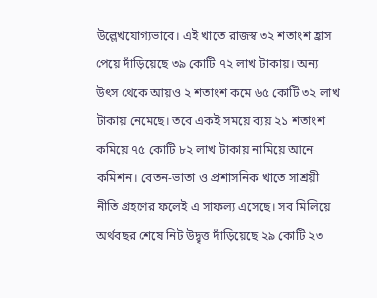উল্লেখযোগ্যভাবে। এই খাতে রাজস্ব ৩২ শতাংশ হ্রাস পেয়ে দাঁড়িয়েছে ৩৯ কোটি ৭২ লাখ টাকায়। অন্য উৎস থেকে আয়ও ২ শতাংশ কমে ৬৫ কোটি ৩২ লাখ টাকায় নেমেছে। তবে একই সময়ে ব্যয় ২১ শতাংশ কমিয়ে ৭৫ কোটি ৮২ লাখ টাকায় নামিয়ে আনে কমিশন। বেতন-ভাতা ও প্রশাসনিক খাতে সাশ্রয়ী নীতি গ্রহণের ফলেই এ সাফল্য এসেছে। সব মিলিয়ে অর্থবছর শেষে নিট উদ্বৃত্ত দাঁড়িয়েছে ২৯ কোটি ২৩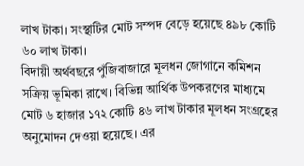লাখ টাকা। সংস্থাটির মোট সম্পদ বেড়ে হয়েছে ৪৯৮ কোটি ৬০ লাখ টাকা।
বিদায়ী অর্থবছরে পুঁজিবাজারে মূলধন জোগানে কমিশন সক্রিয় ভূমিকা রাখে। বিভিন্ন আর্থিক উপকরণের মাধ্যমে মোট ৬ হাজার ১৭২ কোটি ৪৬ লাখ টাকার মূলধন সংগ্রহের অনুমোদন দেওয়া হয়েছে। এর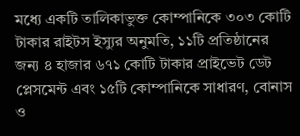মধ্যে একটি তালিকাভুক্ত কোম্পানিকে ৩০৩ কোটি টাকার রাইটস ইস্যুর অনুমতি, ১১টি প্রতিষ্ঠানের জন্য ৪ হাজার ৬৭১ কোটি টাকার প্রাইভেট ডেট প্লেসমেন্ট এবং ১৫টি কোম্পানিকে সাধারণ, বোনাস ও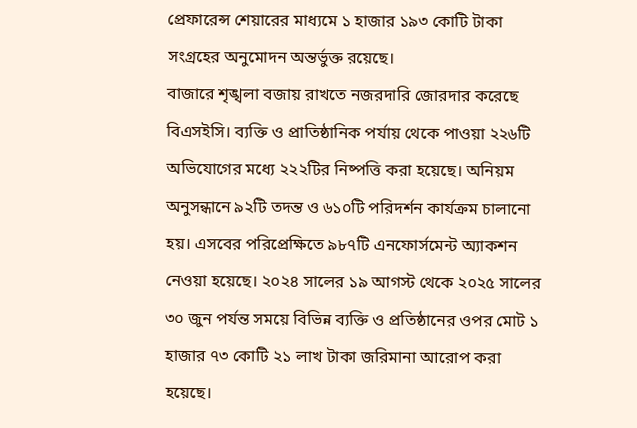প্রেফারেন্স শেয়ারের মাধ্যমে ১ হাজার ১৯৩ কোটি টাকা সংগ্রহের অনুমোদন অন্তর্ভুক্ত রয়েছে।
বাজারে শৃঙ্খলা বজায় রাখতে নজরদারি জোরদার করেছে বিএসইসি। ব্যক্তি ও প্রাতিষ্ঠানিক পর্যায় থেকে পাওয়া ২২৬টি অভিযোগের মধ্যে ২২২টির নিষ্পত্তি করা হয়েছে। অনিয়ম অনুসন্ধানে ৯২টি তদন্ত ও ৬১০টি পরিদর্শন কার্যক্রম চালানো হয়। এসবের পরিপ্রেক্ষিতে ৯৮৭টি এনফোর্সমেন্ট অ্যাকশন নেওয়া হয়েছে। ২০২৪ সালের ১৯ আগস্ট থেকে ২০২৫ সালের ৩০ জুন পর্যন্ত সময়ে বিভিন্ন ব্যক্তি ও প্রতিষ্ঠানের ওপর মোট ১ হাজার ৭৩ কোটি ২১ লাখ টাকা জরিমানা আরোপ করা হয়েছে।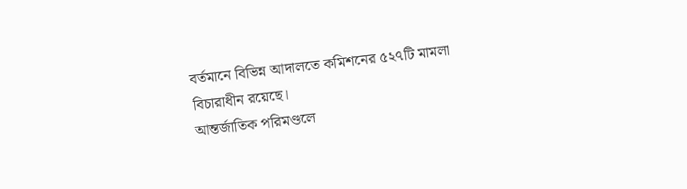বর্তমানে বিভিন্ন আদালতে কমিশনের ৫২৭টি মামলা বিচারাধীন রয়েছে।
আন্তর্জাতিক পরিমণ্ডলে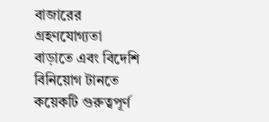বাজারের গ্রহণযোগ্যতা বাড়াতে এবং বিদেশি বিনিয়োগ টানতে কয়েকটি গুরুত্বপূর্ণ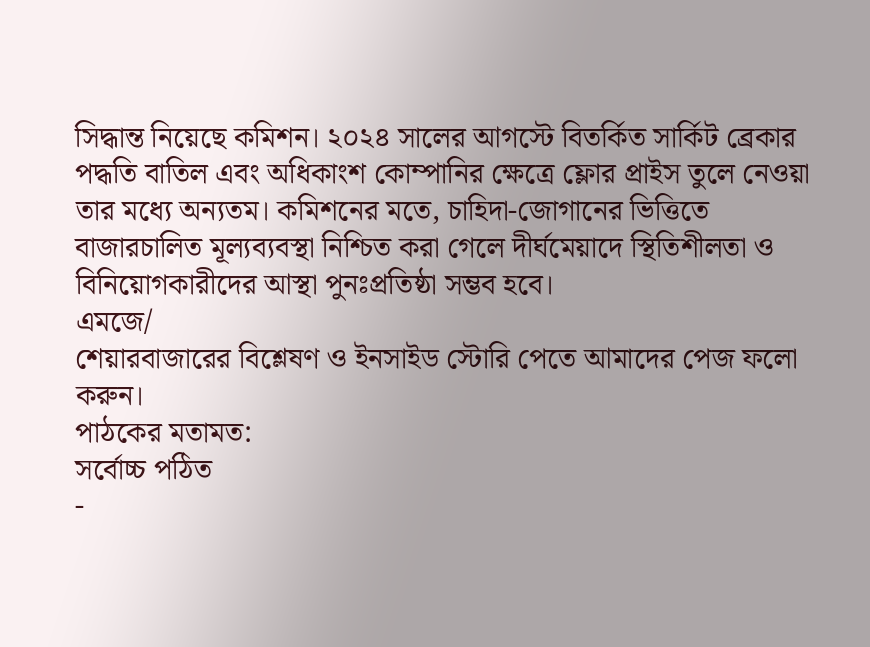সিদ্ধান্ত নিয়েছে কমিশন। ২০২৪ সালের আগস্টে বিতর্কিত সার্কিট ব্রেকার পদ্ধতি বাতিল এবং অধিকাংশ কোম্পানির ক্ষেত্রে ফ্লোর প্রাইস তুলে নেওয়া তার মধ্যে অন্যতম। কমিশনের মতে, চাহিদা-জোগানের ভিত্তিতে বাজারচালিত মূল্যব্যবস্থা নিশ্চিত করা গেলে দীর্ঘমেয়াদে স্থিতিশীলতা ও বিনিয়োগকারীদের আস্থা পুনঃপ্রতিষ্ঠা সম্ভব হবে।
এমজে/
শেয়ারবাজারের বিশ্লেষণ ও ইনসাইড স্টোরি পেতে আমাদের পেজ ফলো করুন।
পাঠকের মতামত:
সর্বোচ্চ পঠিত
-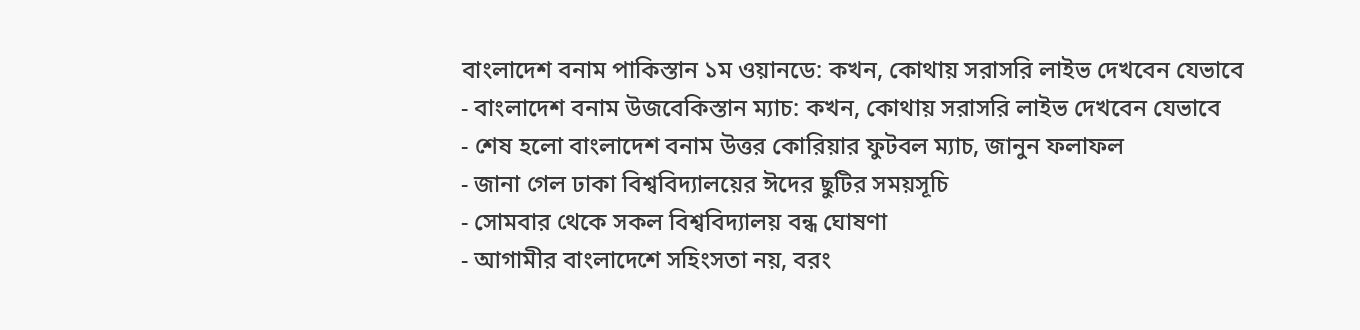বাংলাদেশ বনাম পাকিস্তান ১ম ওয়ানডে: কখন, কোথায় সরাসরি লাইভ দেখবেন যেভাবে
- বাংলাদেশ বনাম উজবেকিস্তান ম্যাচ: কখন, কোথায় সরাসরি লাইভ দেখবেন যেভাবে
- শেষ হলো বাংলাদেশ বনাম উত্তর কোরিয়ার ফুটবল ম্যাচ, জানুন ফলাফল
- জানা গেল ঢাকা বিশ্ববিদ্যালয়ের ঈদের ছুটির সময়সূচি
- সোমবার থেকে সকল বিশ্ববিদ্যালয় বন্ধ ঘোষণা
- আগামীর বাংলাদেশে সহিংসতা নয়, বরং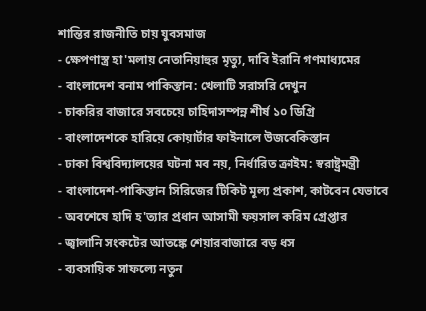শান্তির রাজনীতি চায় যুবসমাজ
- ক্ষেপণাস্ত্র হা'মলায় নেতানিয়াহুর মৃত্যু, দাবি ইরানি গণমাধ্যমের
- বাংলাদেশ বনাম পাকিস্তান: খেলাটি সরাসরি দেখুন
- চাকরির বাজারে সবচেয়ে চাহিদাসম্পন্ন শীর্ষ ১০ ডিগ্রি
- বাংলাদেশকে হারিয়ে কোয়ার্টার ফাইনালে উজবেকিস্তান
- ঢাকা বিশ্ববিদ্যালয়ের ঘটনা মব নয়, নির্ধারিত ক্রাইম: স্বরাষ্ট্রমন্ত্রী
- বাংলাদেশ-পাকিস্তান সিরিজের টিকিট মূল্য প্রকাশ, কাটবেন যেভাবে
- অবশেষে হাদি হ'ত্যার প্রধান আসামী ফয়সাল করিম গ্রেপ্তার
- জ্বালানি সংকটের আতঙ্কে শেয়ারবাজারে বড় ধস
- ব্যবসায়িক সাফল্যে নতুন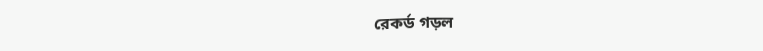রেকর্ড গড়ল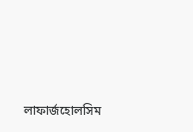লাফার্জহোলসিম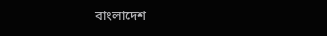বাংলাদেশ